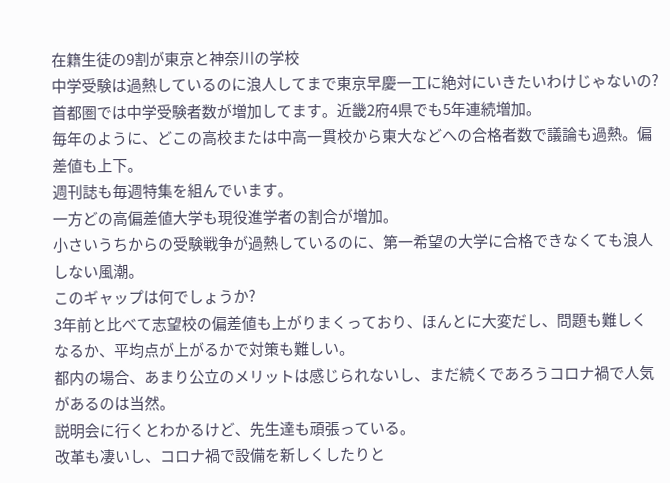在籍生徒の9割が東京と神奈川の学校
中学受験は過熱しているのに浪人してまで東京早慶一工に絶対にいきたいわけじゃないの?
首都圏では中学受験者数が増加してます。近畿2府4県でも5年連続増加。
毎年のように、どこの高校または中高一貫校から東大などへの合格者数で議論も過熱。偏差値も上下。
週刊誌も毎週特集を組んでいます。
一方どの高偏差値大学も現役進学者の割合が増加。
小さいうちからの受験戦争が過熱しているのに、第一希望の大学に合格できなくても浪人しない風潮。
このギャップは何でしょうか?
3年前と比べて志望校の偏差値も上がりまくっており、ほんとに大変だし、問題も難しくなるか、平均点が上がるかで対策も難しい。
都内の場合、あまり公立のメリットは感じられないし、まだ続くであろうコロナ禍で人気があるのは当然。
説明会に行くとわかるけど、先生達も頑張っている。
改革も凄いし、コロナ禍で設備を新しくしたりと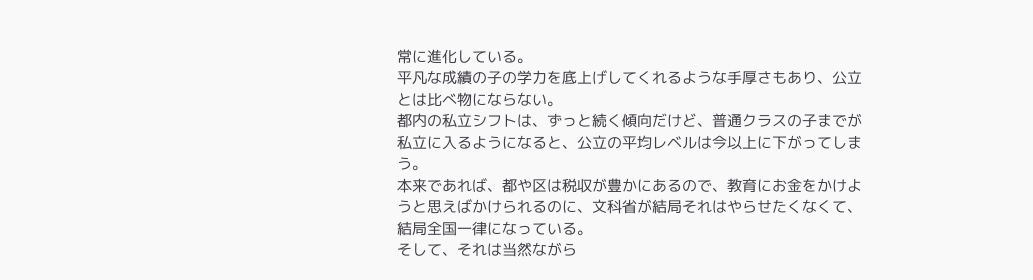常に進化している。
平凡な成績の子の学力を底上げしてくれるような手厚さもあり、公立とは比べ物にならない。
都内の私立シフトは、ずっと続く傾向だけど、普通クラスの子までが私立に入るようになると、公立の平均レベルは今以上に下がってしまう。
本来であれば、都や区は税収が豊かにあるので、教育にお金をかけようと思えばかけられるのに、文科省が結局それはやらせたくなくて、結局全国一律になっている。
そして、それは当然ながら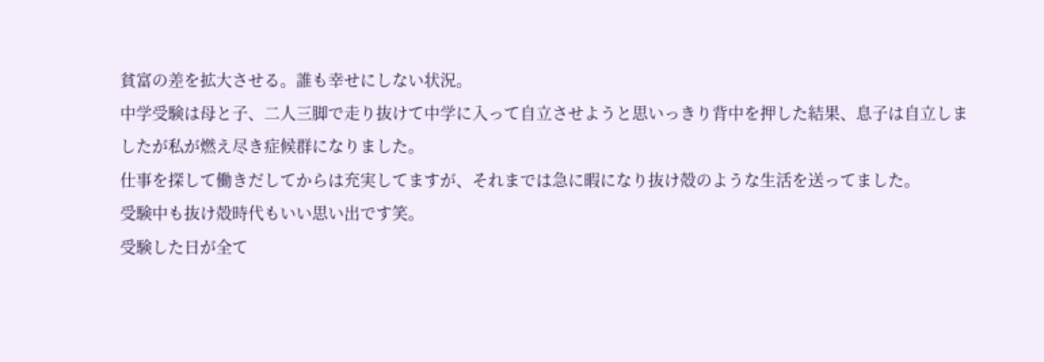貧富の差を拡大させる。誰も幸せにしない状況。
中学受験は母と子、二人三脚で走り抜けて中学に入って自立させようと思いっきり背中を押した結果、息子は自立しましたが私が燃え尽き症候群になりました。
仕事を探して働きだしてからは充実してますが、それまでは急に暇になり抜け殻のような生活を送ってました。
受験中も抜け殻時代もいい思い出です笑。
受験した日が全て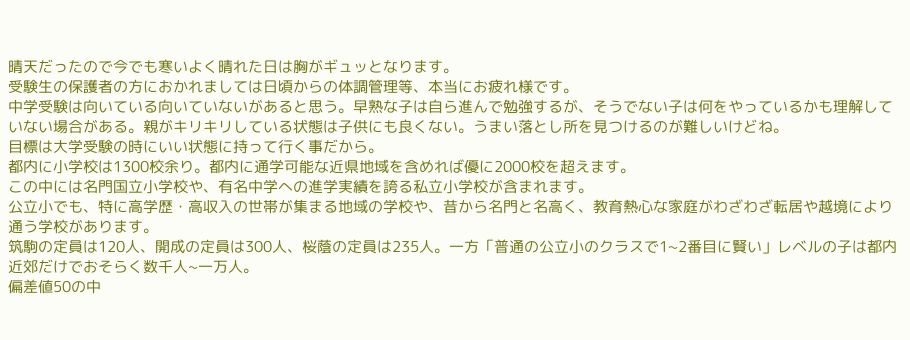晴天だったので今でも寒いよく晴れた日は胸がギュッとなります。
受験生の保護者の方におかれましては日頃からの体調管理等、本当にお疲れ様です。
中学受験は向いている向いていないがあると思う。早熟な子は自ら進んで勉強するが、そうでない子は何をやっているかも理解していない場合がある。親がキリキリしている状態は子供にも良くない。うまい落とし所を見つけるのが難しいけどね。
目標は大学受験の時にいい状態に持って行く事だから。
都内に小学校は1300校余り。都内に通学可能な近県地域を含めれば優に2000校を超えます。
この中には名門国立小学校や、有名中学への進学実績を誇る私立小学校が含まれます。
公立小でも、特に高学歴・高収入の世帯が集まる地域の学校や、昔から名門と名高く、教育熱心な家庭がわざわざ転居や越境により通う学校があります。
筑駒の定員は120人、開成の定員は300人、桜蔭の定員は235人。一方「普通の公立小のクラスで1~2番目に賢い」レベルの子は都内近郊だけでおそらく数千人~一万人。
偏差値50の中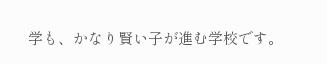学も、かなり賢い子が進む学校です。